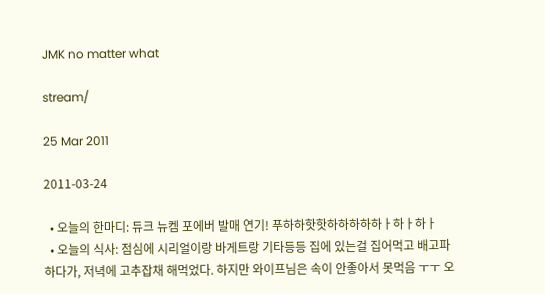JMK no matter what

stream/

25 Mar 2011

2011-03-24

  • 오늘의 한마디: 듀크 뉴켐 포에버 발매 연기! 푸하하핫핫하하하하하ㅏ하ㅏ하ㅏ
  • 오늘의 식사: 점심에 시리얼이랑 바게트랑 기타등등 집에 있는걸 집어먹고 배고파 하다가, 저녁에 고추잡채 해먹었다. 하지만 와이프님은 속이 안좋아서 못먹음 ㅜㅜ 오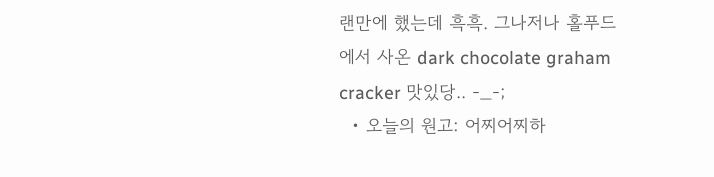랜만에 했는데 흑흑. 그나저나 홀푸드에서 사온 dark chocolate graham cracker 맛있당.. -_-;
  • 오늘의 원고: 어찌어찌하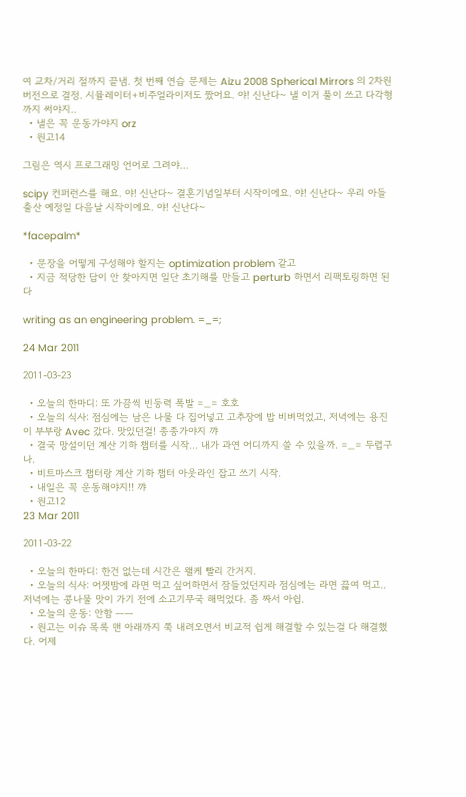여 교차/거리 절까지 끝냄. 첫 번째 연습 문제는 Aizu 2008 Spherical Mirrors 의 2차원 버전으로 결정. 시뮬레이터+비주얼라이저도 짰어요. 야! 신난다~ 낼 이거 풀이 쓰고 다각형까지 써야지..
  • 낼은 꼭 운동가야지 orz
  • 원고14

그림은 역시 프로그래밍 언어로 그려야...

scipy 컨퍼런스를 해요. 야! 신난다~ 결혼기념일부터 시작이에요. 야! 신난다~ 우리 아들 출산 예정일 다음날 시작이에요. 야! 신난다~

*facepalm*

  • 문장을 어떻게 구성해야 할지는 optimization problem 같고
  • 지금 적당한 답이 안 찾아지면 일단 초기해를 만들고 perturb 하면서 리팩토링하면 된다

writing as an engineering problem. =_=;

24 Mar 2011

2011-03-23

  • 오늘의 한마디: 또 가끔씩 빈둥력 폭발 =_= 호호
  • 오늘의 식사: 점심에는 남은 나물 다 집어넣고 고추장에 밥 비벼먹었고, 저녁에는 용진이 부부랑 Avec 갔다. 맛있던걸! 종종가야지 꺄
  • 결국 망설이던 계산 기하 챕터를 시작... 내가 과연 어디까지 쓸 수 있을까. =_= 두렵구나.
  • 비트마스크 챕터랑 계산 기하 챕터 아웃라인 잡고 쓰기 시작.
  • 내일은 꼭 운동해야지!! 꺄
  • 원고12
23 Mar 2011

2011-03-22

  • 오늘의 한마디: 한건 없는데 시간은 왤케 빨리 간거지.
  • 오늘의 식사: 어젯밤에 라면 먹고 싶어하면서 잠들었던지라 점심에는 라면 끓여 먹고.. 저녁에는 콩나물 맛이 가기 전에 소고기무국 해먹었다. 좀 짜서 아쉽.
  • 오늘의 운동: 안함 ㅡㅡ
  • 원고는 이슈 목록 맨 아래까지 쭉 내려오면서 비교적 쉽게 해결할 수 있는걸 다 해결했다. 어제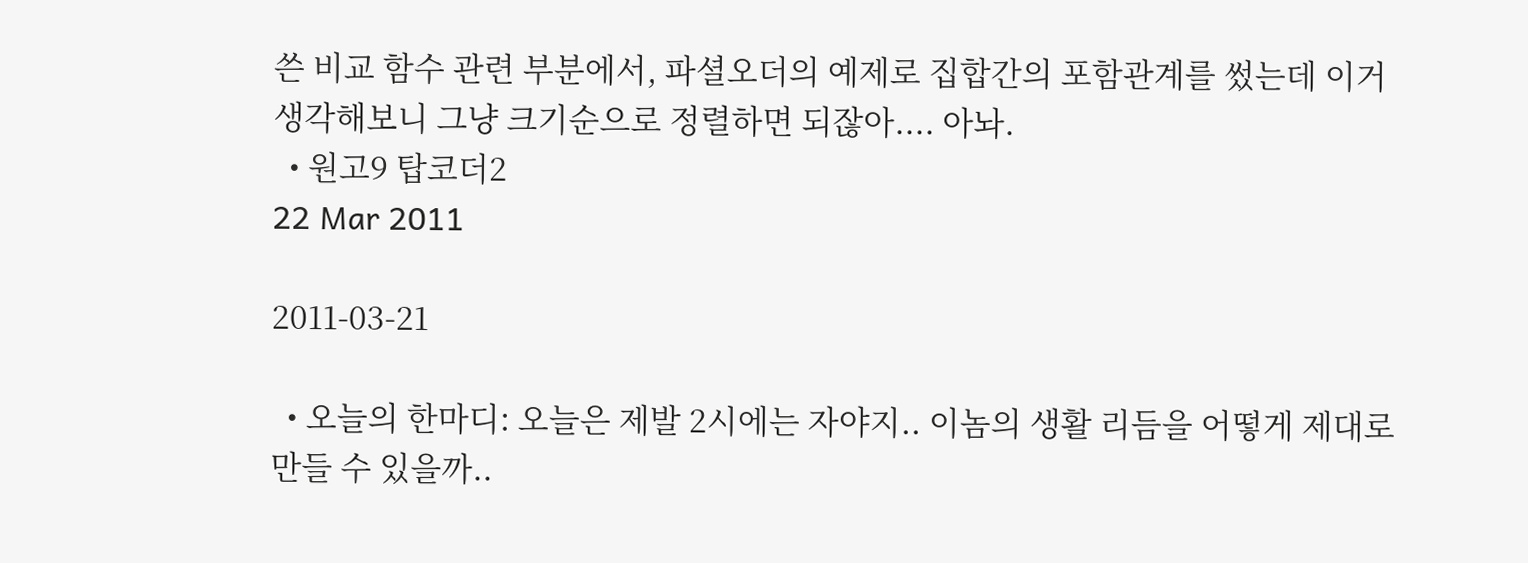쓴 비교 함수 관련 부분에서, 파셜오더의 예제로 집합간의 포함관계를 썼는데 이거 생각해보니 그냥 크기순으로 정렬하면 되잖아.... 아놔.
  • 원고9 탑코더2
22 Mar 2011

2011-03-21

  • 오늘의 한마디: 오늘은 제발 2시에는 자야지.. 이놈의 생활 리듬을 어떻게 제대로 만들 수 있을까..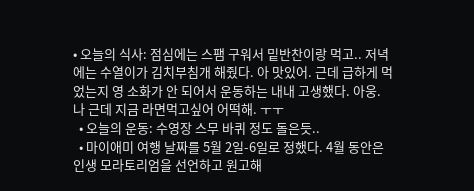• 오늘의 식사: 점심에는 스팸 구워서 밑반찬이랑 먹고.. 저녁에는 수열이가 김치부침개 해줬다. 아 맛있어. 근데 급하게 먹었는지 영 소화가 안 되어서 운동하는 내내 고생했다. 아웅. 나 근데 지금 라면먹고싶어 어떡해. ㅜㅜ
  • 오늘의 운동: 수영장 스무 바퀴 정도 돌은듯..
  • 마이애미 여행 날짜를 5월 2일-6일로 정했다. 4월 동안은 인생 모라토리엄을 선언하고 원고해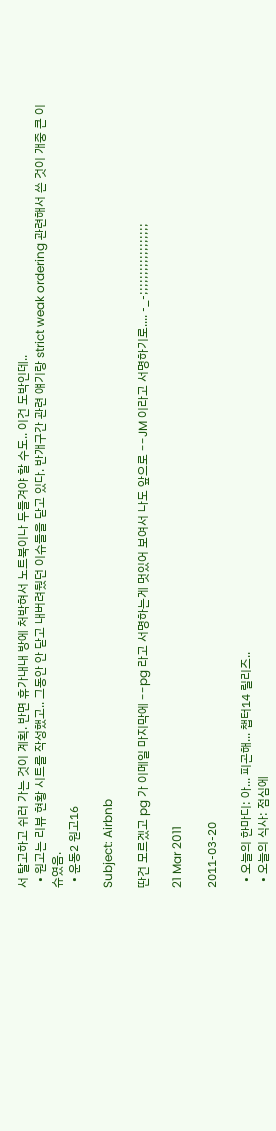서 탈고하고 쉬러 가는 것이 계획. 반면 휴가내내 방에 처박혀서 노트북이나 두들겨야 할 수도.. 이건 도박인데..
  • 원고는 리뷰 현황 시트를 작성했고.. 그동안 안 닫고 내버려뒀던 이슈들을 닫고 있다. 반개구간 관련 얘기랑 strict weak ordering 관련해서 쓴 것이 개중 큰 이슈였음.
  • 운동2 원고16

Subject: Airbnb

딴건 모르겠고 pg 가 이메일 마지막에 --pg 라고 서명하는게 멋있어 보여서 나도 앞으로 --JM 이라고 서명하기로.... -_-;;;;;;;;;;;;;;;;;;

21 Mar 2011

2011-03-20

  • 오늘의 한마디: 아... 피곤해... 챕터14 릴리즈..
  • 오늘의 식사: 점심에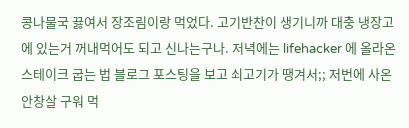콩나물국 끓여서 장조림이랑 먹었다. 고기반찬이 생기니까 대충 냉장고에 있는거 꺼내먹어도 되고 신나는구나. 저녁에는 lifehacker 에 올라온 스테이크 굽는 법 블로그 포스팅을 보고 쇠고기가 땡겨서;; 저번에 사온 안창살 구워 먹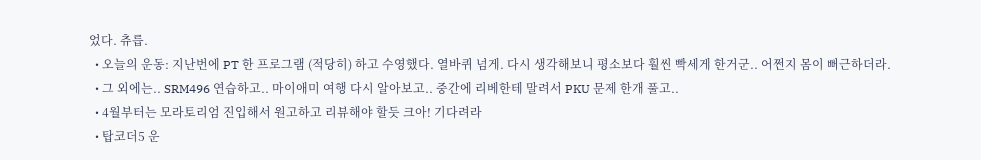었다. 츄릅.
  • 오늘의 운동: 지난번에 PT 한 프로그램 (적당히) 하고 수영했다. 열바퀴 넘게. 다시 생각해보니 평소보다 훨씬 빡세게 한거군.. 어쩐지 몸이 뻐근하더라.
  • 그 외에는.. SRM496 연습하고.. 마이애미 여행 다시 알아보고.. 중간에 리베한테 말려서 PKU 문제 한개 풀고..
  • 4월부터는 모라토리엄 진입해서 원고하고 리뷰해야 할듯 크아! 기다려라
  • 탑코더5 운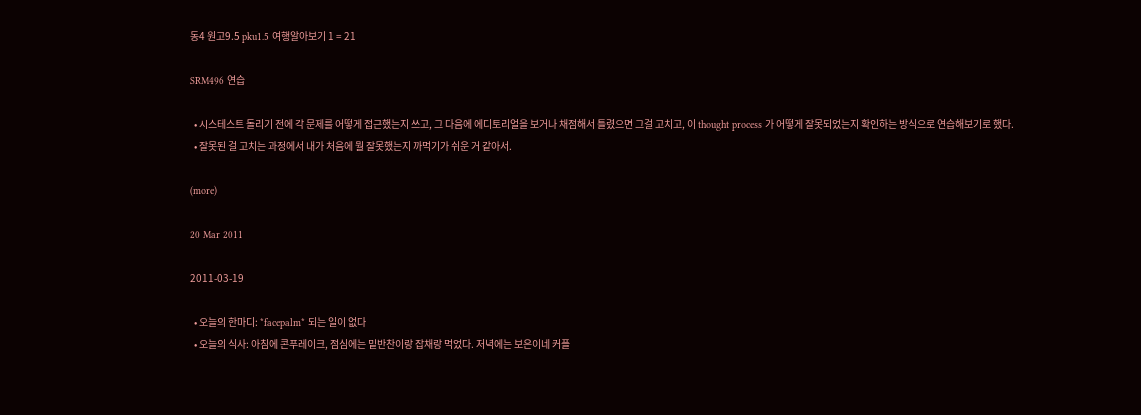동4 원고9.5 pku1.5 여행알아보기 1 = 21

SRM496 연습

  • 시스테스트 돌리기 전에 각 문제를 어떻게 접근했는지 쓰고, 그 다음에 에디토리얼을 보거나 채점해서 틀렸으면 그걸 고치고, 이 thought process 가 어떻게 잘못되었는지 확인하는 방식으로 연습해보기로 했다.
  • 잘못된 걸 고치는 과정에서 내가 처음에 뭘 잘못했는지 까먹기가 쉬운 거 같아서.

(more)

20 Mar 2011

2011-03-19

  • 오늘의 한마디: *facepalm* 되는 일이 없다
  • 오늘의 식사: 아침에 콘푸레이크, 점심에는 밑반찬이랑 잡채랑 먹었다. 저녁에는 보은이네 커플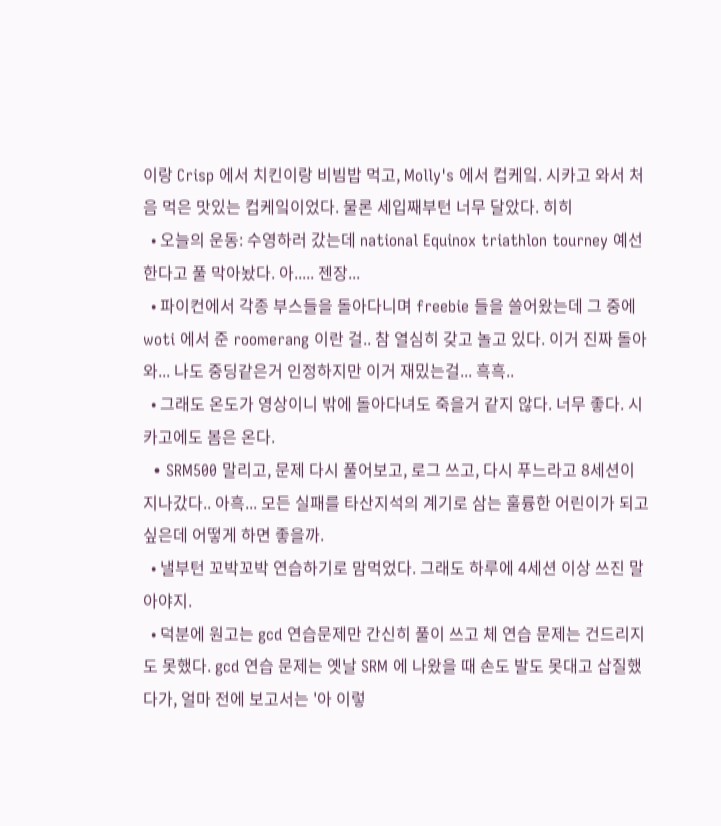이랑 Crisp 에서 치킨이랑 비빔밥 먹고, Molly's 에서 컵케잌. 시카고 와서 처음 먹은 맛있는 컵케잌이었다. 물론 세입째부턴 너무 달았다. 히히
  • 오늘의 운동: 수영하러 갔는데 national Equinox triathlon tourney 예선한다고 풀 막아놨다. 아..... 젠장...
  • 파이컨에서 각종 부스들을 돌아다니며 freebie 들을 쓸어왔는데 그 중에 woti 에서 준 roomerang 이란 걸.. 참 열심히 갖고 놀고 있다. 이거 진짜 돌아와... 나도 중딩같은거 인정하지만 이거 재밌는걸... 흑흑..
  • 그래도 온도가 영상이니 밖에 돌아다녀도 죽을거 같지 않다. 너무 좋다. 시카고에도 봄은 온다.
  • SRM500 말리고, 문제 다시 풀어보고, 로그 쓰고, 다시 푸느라고 8세션이 지나갔다.. 아흑... 모든 실패를 타산지석의 계기로 삼는 훌륭한 어린이가 되고 싶은데 어떻게 하면 좋을까.
  • 낼부턴 꼬박꼬박 연습하기로 맘먹었다. 그래도 하루에 4세션 이상 쓰진 말아야지.
  • 덕분에 원고는 gcd 연습문제만 간신히 풀이 쓰고 체 연습 문제는 건드리지도 못했다. gcd 연습 문제는 옛날 SRM 에 나왔을 때 손도 발도 못대고 삽질했다가, 얼마 전에 보고서는 '아 이렇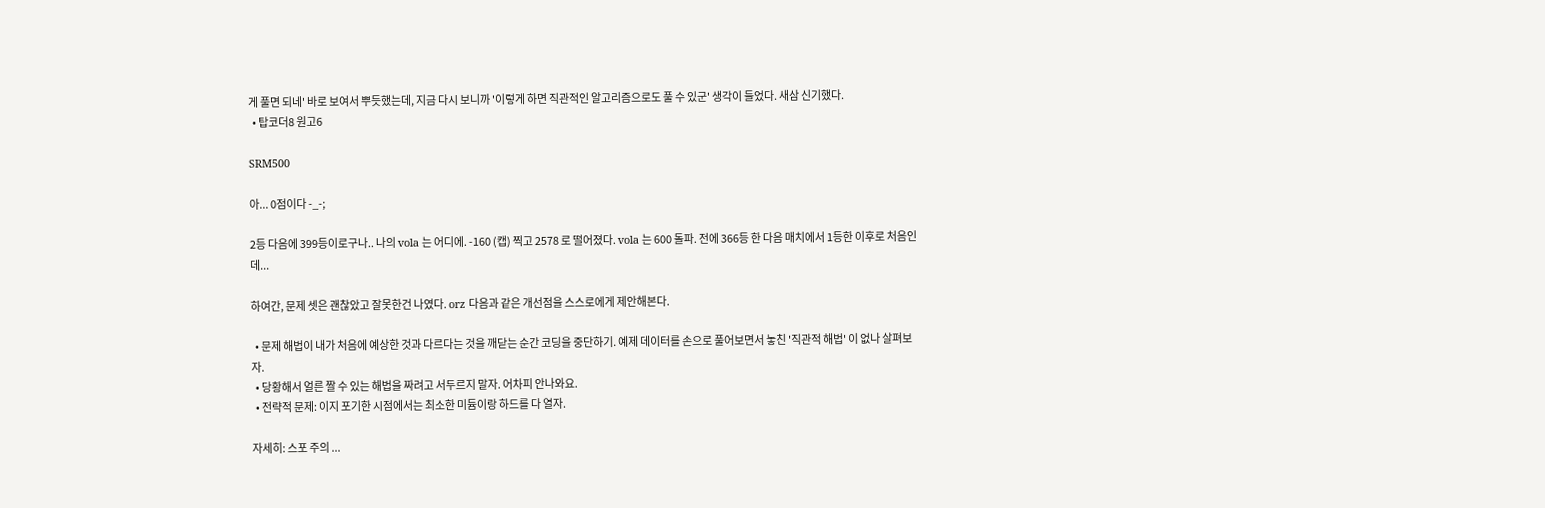게 풀면 되네' 바로 보여서 뿌듯했는데, 지금 다시 보니까 '이렇게 하면 직관적인 알고리즘으로도 풀 수 있군' 생각이 들었다. 새삼 신기했다.
  • 탑코더8 원고6

SRM500

아... 0점이다 -_-;

2등 다음에 399등이로구나.. 나의 vola 는 어디에. -160 (캡) 찍고 2578 로 떨어졌다. vola 는 600 돌파. 전에 366등 한 다음 매치에서 1등한 이후로 처음인데...

하여간, 문제 셋은 괜찮았고 잘못한건 나였다. orz 다음과 같은 개선점을 스스로에게 제안해본다.

  • 문제 해법이 내가 처음에 예상한 것과 다르다는 것을 깨닫는 순간 코딩을 중단하기. 예제 데이터를 손으로 풀어보면서 놓친 '직관적 해법' 이 없나 살펴보자.
  • 당황해서 얼른 짤 수 있는 해법을 짜려고 서두르지 말자. 어차피 안나와요.
  • 전략적 문제: 이지 포기한 시점에서는 최소한 미듐이랑 하드를 다 열자.

자세히: 스포 주의 ...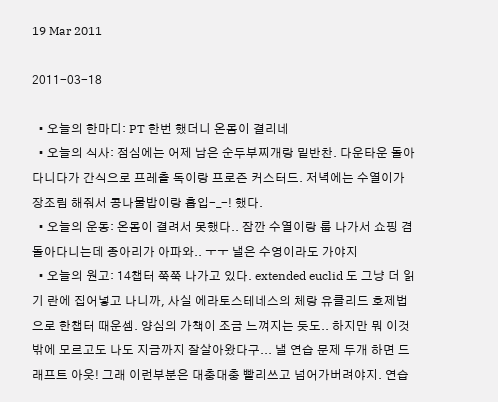19 Mar 2011

2011-03-18

  • 오늘의 한마디: PT 한번 했더니 온몸이 결리네
  • 오늘의 식사: 점심에는 어제 남은 순두부찌개랑 밑반찬. 다운타운 돌아다니다가 간식으로 프레츨 독이랑 프로즌 커스터드. 저녁에는 수열이가 장조림 해줘서 콩나물밥이랑 흡입-_-! 했다.
  • 오늘의 운동: 온몸이 결려서 못했다.. 잠깐 수열이랑 룹 나가서 쇼핑 겸 돌아다니는데 종아리가 아파와.. ㅜㅜ 낼은 수영이라도 가야지
  • 오늘의 원고: 14챕터 쭉쭉 나가고 있다. extended euclid 도 그냥 더 읽기 란에 집어넣고 나니까, 사실 에라토스테네스의 체랑 유클리드 호제법으로 한챕터 때운셈. 양심의 가책이 조금 느껴지는 듯도.. 하지만 뭐 이것밖에 모르고도 나도 지금까지 잘살아왔다구... 낼 연습 문제 두개 하면 드래프트 아웃! 그래 이런부분은 대충대충 빨리쓰고 넘어가버려야지. 연습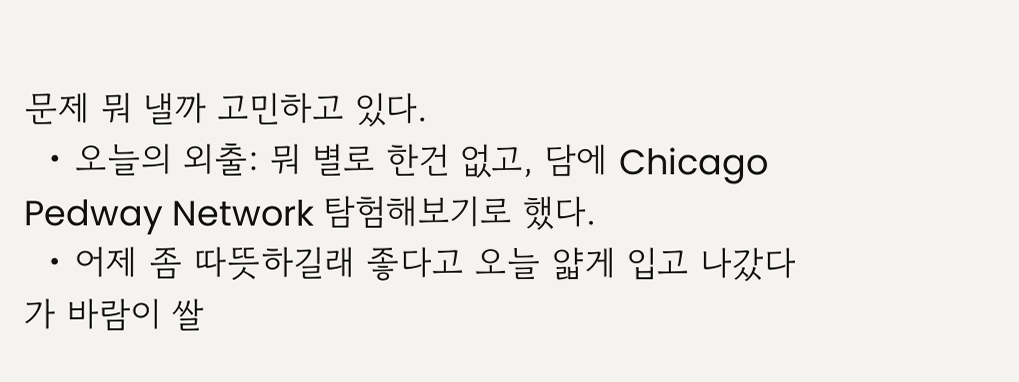문제 뭐 낼까 고민하고 있다.
  • 오늘의 외출: 뭐 별로 한건 없고, 담에 Chicago Pedway Network 탐험해보기로 했다.
  • 어제 좀 따뜻하길래 좋다고 오늘 얇게 입고 나갔다가 바람이 쌀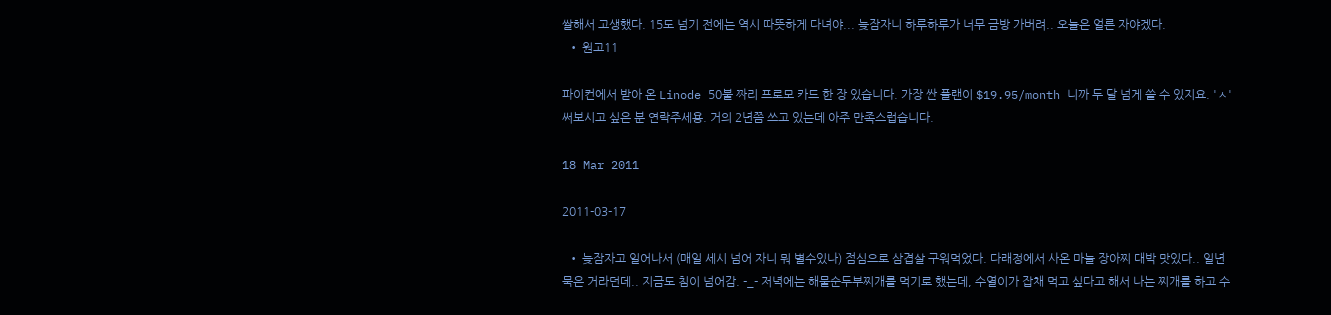쌀해서 고생했다. 15도 넘기 전에는 역시 따뜻하게 다녀야... 늦잠자니 하루하루가 너무 금방 가버려.. 오늘은 얼른 자야겠다.
  • 원고11

파이컨에서 받아 온 Linode 50불 짜리 프로모 카드 한 장 있습니다. 가장 싼 플랜이 $19.95/month 니까 두 달 넘게 쓸 수 있지요. 'ㅅ' 써보시고 싶은 분 연락주세용. 거의 2년쯤 쓰고 있는데 아주 만족스럽습니다.

18 Mar 2011

2011-03-17

  • 늦잠자고 일어나서 (매일 세시 넘어 자니 뭐 별수있나) 점심으로 삼겹살 구워먹었다. 다래정에서 사온 마늘 장아찌 대박 맛있다.. 일년 묵은 거라던데.. 지금도 침이 넘어감. -_- 저녁에는 해물순두부찌개를 먹기로 했는데, 수열이가 잡채 먹고 싶다고 해서 나는 찌개를 하고 수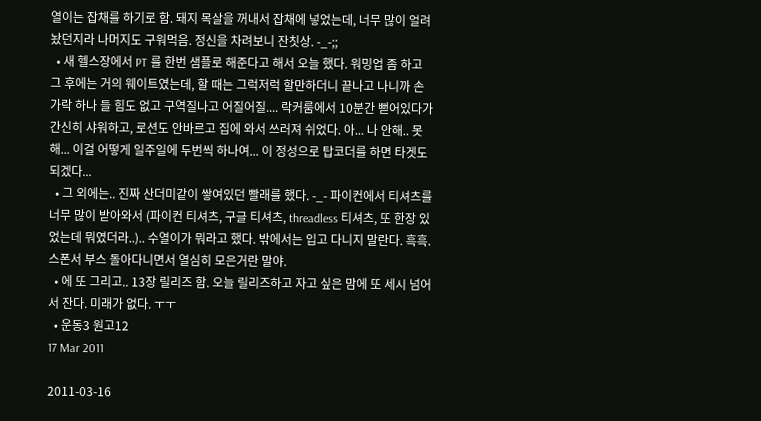열이는 잡채를 하기로 함. 돼지 목살을 꺼내서 잡채에 넣었는데, 너무 많이 얼려놨던지라 나머지도 구워먹음. 정신을 차려보니 잔칫상. -_-;;
  • 새 헬스장에서 PT 를 한번 샘플로 해준다고 해서 오늘 했다. 워밍업 좀 하고 그 후에는 거의 웨이트였는데, 할 때는 그럭저럭 할만하더니 끝나고 나니까 손가락 하나 들 힘도 없고 구역질나고 어질어질.... 락커룸에서 10분간 뻗어있다가 간신히 샤워하고, 로션도 안바르고 집에 와서 쓰러져 쉬었다. 아... 나 안해.. 못해... 이걸 어떻게 일주일에 두번씩 하나여... 이 정성으로 탑코더를 하면 타겟도 되겠다...
  • 그 외에는.. 진짜 산더미같이 쌓여있던 빨래를 했다. -_- 파이컨에서 티셔츠를 너무 많이 받아와서 (파이컨 티셔츠, 구글 티셔츠, threadless 티셔츠, 또 한장 있었는데 뭐였더라..).. 수열이가 뭐라고 했다. 밖에서는 입고 다니지 말란다. 흑흑. 스폰서 부스 돌아다니면서 열심히 모은거란 말야.
  • 에 또 그리고.. 13장 릴리즈 함. 오늘 릴리즈하고 자고 싶은 맘에 또 세시 넘어서 잔다. 미래가 없다. ㅜㅜ
  • 운동3 원고12
17 Mar 2011

2011-03-16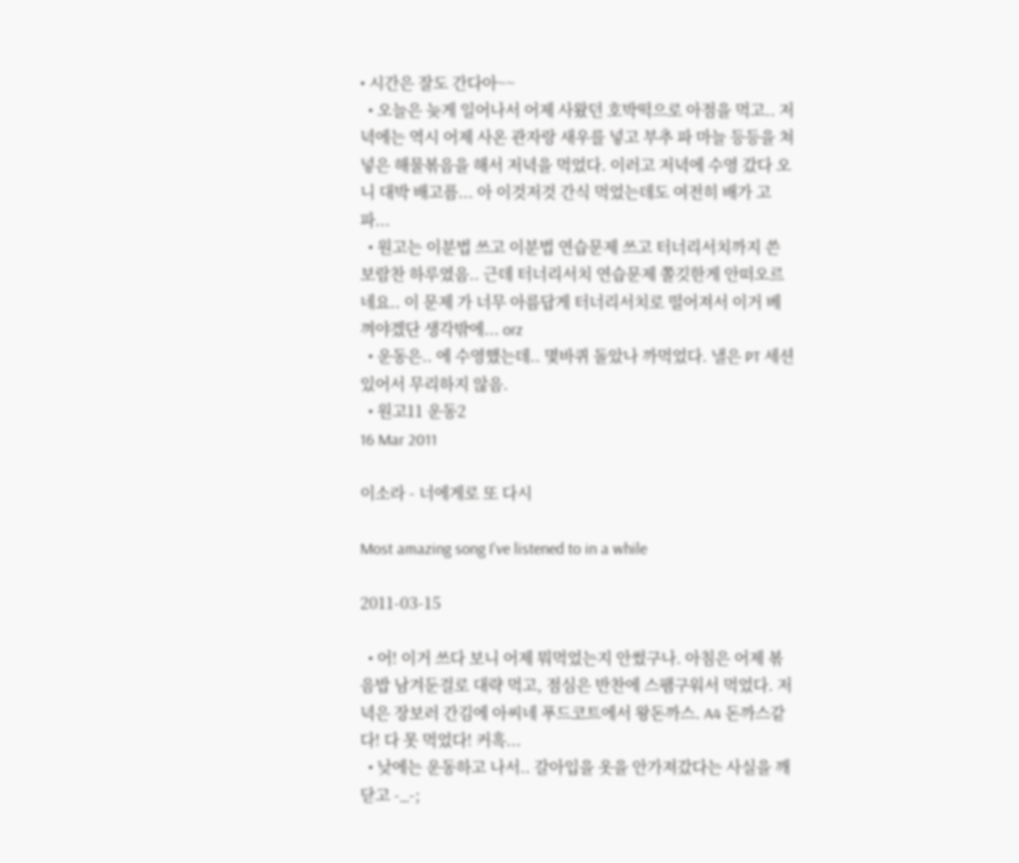• 시간은 잘도 간다아~~
  • 오늘은 늦게 일어나서 어제 사왔던 호박떡으로 아점을 먹고.. 저녁에는 역시 어제 사온 관자랑 새우를 넣고 부추 파 마늘 등등을 쳐넣은 해물볶음을 해서 저녁을 먹었다. 이러고 저녁에 수영 갔다 오니 대박 배고픔... 아 이것저것 간식 먹었는데도 여전히 배가 고파...
  • 원고는 이분법 쓰고 이분법 연습문제 쓰고 터너리서치까지 쓴 보람찬 하루였음.. 근데 터너리서치 연습문제 쫄깃한게 안떠오르네요.. 이 문제 가 너무 아름답게 터너리서치로 떨어져서 이거 베껴야겠단 생각밖에... orz
  • 운동은.. 에 수영했는데.. 몇바퀴 돌았나 까먹었다. 낼은 PT 세션 있어서 무리하지 않음.
  • 원고11 운동2
16 Mar 2011

이소라 - 너에게로 또 다시

Most amazing song I've listened to in a while

2011-03-15

  • 어! 이거 쓰다 보니 어제 뭐먹었는지 안썼구나. 아침은 어제 볶음밥 남겨둔걸로 대략 먹고, 점심은 반찬에 스팸구워서 먹었다. 저녁은 장보러 간김에 아씨네 푸드코트에서 왕돈까스. A4 돈까스같다! 다 못 먹었다! 커흑...
  • 낮에는 운동하고 나서.. 갈아입을 옷을 안가져갔다는 사실을 깨닫고 -_-;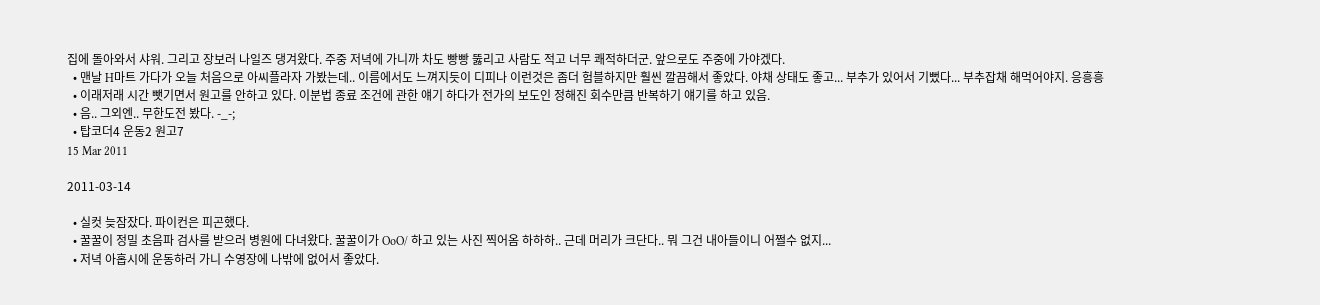집에 돌아와서 샤워. 그리고 장보러 나일즈 댕겨왔다. 주중 저녁에 가니까 차도 빵빵 뚫리고 사람도 적고 너무 쾌적하더군. 앞으로도 주중에 가야겠다.
  • 맨날 H마트 가다가 오늘 처음으로 아씨플라자 가봤는데.. 이름에서도 느껴지듯이 디피나 이런것은 좀더 험블하지만 훨씬 깔끔해서 좋았다. 야채 상태도 좋고... 부추가 있어서 기뻤다... 부추잡채 해먹어야지. 응흥흥
  • 이래저래 시간 뺏기면서 원고를 안하고 있다. 이분법 종료 조건에 관한 얘기 하다가 전가의 보도인 정해진 회수만큼 반복하기 얘기를 하고 있음.
  • 음.. 그외엔.. 무한도전 봤다. -_-;
  • 탑코더4 운동2 원고7
15 Mar 2011

2011-03-14

  • 실컷 늦잠잤다. 파이컨은 피곤했다.
  • 꿀꿀이 정밀 초음파 검사를 받으러 병원에 다녀왔다. 꿀꿀이가 OoO/ 하고 있는 사진 찍어옴 하하하.. 근데 머리가 크단다.. 뭐 그건 내아들이니 어쩔수 없지...
  • 저녁 아홉시에 운동하러 가니 수영장에 나밖에 없어서 좋았다.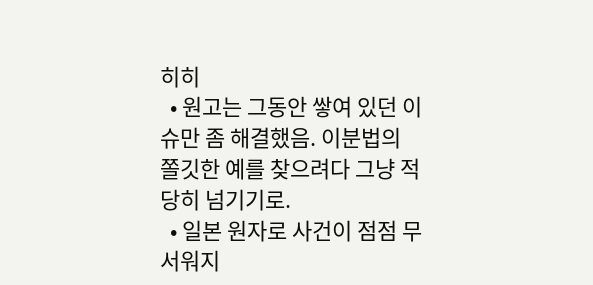히히
  • 원고는 그동안 쌓여 있던 이슈만 좀 해결했음. 이분법의 쫄깃한 예를 찾으려다 그냥 적당히 넘기기로.
  • 일본 원자로 사건이 점점 무서워지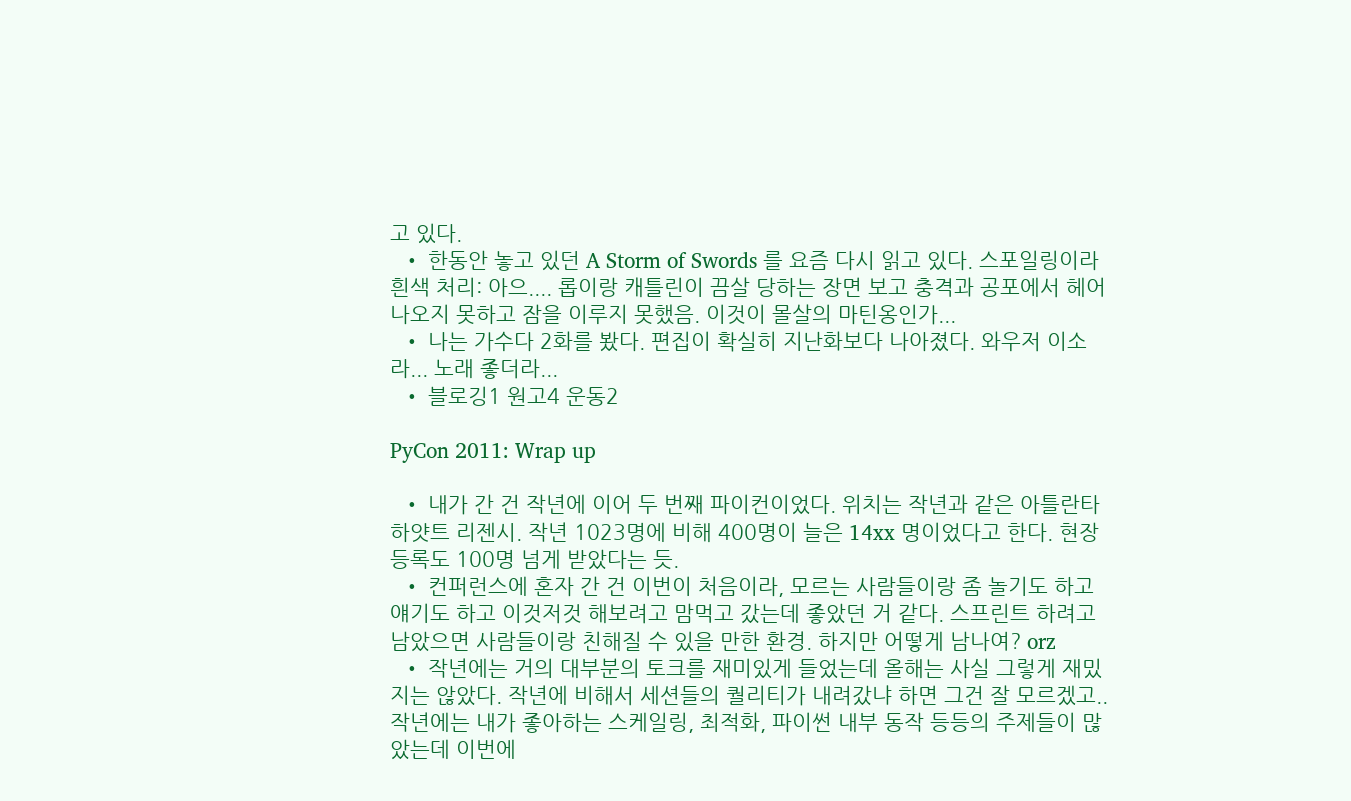고 있다.
  • 한동안 놓고 있던 A Storm of Swords 를 요즘 다시 읽고 있다. 스포일링이라 흰색 처리: 아으.... 롭이랑 캐틀린이 끔살 당하는 장면 보고 충격과 공포에서 헤어나오지 못하고 잠을 이루지 못했음. 이것이 몰살의 마틴옹인가...
  • 나는 가수다 2화를 봤다. 편집이 확실히 지난화보다 나아졌다. 와우저 이소라... 노래 좋더라...
  • 블로깅1 원고4 운동2

PyCon 2011: Wrap up

  • 내가 간 건 작년에 이어 두 번째 파이컨이었다. 위치는 작년과 같은 아틀란타 하얏트 리젠시. 작년 1023명에 비해 400명이 늘은 14xx 명이었다고 한다. 현장 등록도 100명 넘게 받았다는 듯.
  • 컨퍼런스에 혼자 간 건 이번이 처음이라, 모르는 사람들이랑 좀 놀기도 하고 얘기도 하고 이것저것 해보려고 맘먹고 갔는데 좋았던 거 같다. 스프린트 하려고 남았으면 사람들이랑 친해질 수 있을 만한 환경. 하지만 어떻게 남나여? orz
  • 작년에는 거의 대부분의 토크를 재미있게 들었는데 올해는 사실 그렇게 재밌지는 않았다. 작년에 비해서 세션들의 퀄리티가 내려갔냐 하면 그건 잘 모르겠고.. 작년에는 내가 좋아하는 스케일링, 최적화, 파이썬 내부 동작 등등의 주제들이 많았는데 이번에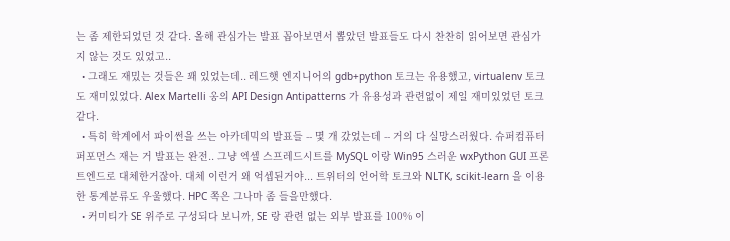는 좀 제한되었던 것 같다. 올해 관심가는 발표 꼽아보면서 뽑았던 발표들도 다시 찬찬히 읽어보면 관심가지 않는 것도 있었고..
  • 그래도 재밌는 것들은 꽤 있었는데.. 레드햇 엔지니어의 gdb+python 토크는 유용했고, virtualenv 토크도 재미있었다. Alex Martelli 옹의 API Design Antipatterns 가 유용성과 관련없이 제일 재미있었던 토크 같다.
  • 특히 학계에서 파이썬을 쓰는 아카데믹의 발표들 -- 몇 개 갔었는데 -- 거의 다 실망스러웠다. 슈퍼컴퓨터 퍼포먼스 재는 거 발표는 완전.. 그냥 엑셀 스프레드시트를 MySQL 이랑 Win95 스러운 wxPython GUI 프론트엔드로 대체한거잖아. 대체 이런거 왜 억셉된거야... 트위터의 언어학 토크와 NLTK, scikit-learn 을 이용한 통계분류도 우울했다. HPC 쪽은 그나마 좀 들을만했다.
  • 커미티가 SE 위주로 구성되다 보니까, SE 랑 관련 없는 외부 발표를 100% 이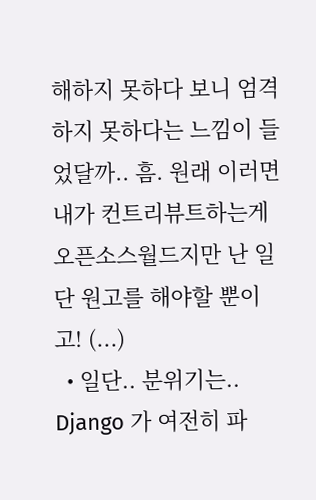해하지 못하다 보니 엄격하지 못하다는 느낌이 들었달까.. 흠. 원래 이러면 내가 컨트리뷰트하는게 오픈소스월드지만 난 일단 원고를 해야할 뿐이고! (...)
  • 일단.. 분위기는.. Django 가 여전히 파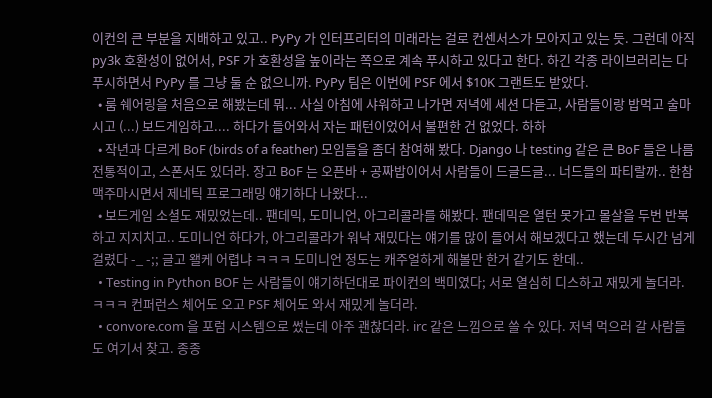이컨의 큰 부분을 지배하고 있고.. PyPy 가 인터프리터의 미래라는 걸로 컨센서스가 모아지고 있는 듯. 그런데 아직 py3k 호환성이 없어서, PSF 가 호환성을 높이라는 쪽으로 계속 푸시하고 있다고 한다. 하긴 각종 라이브러리는 다 푸시하면서 PyPy 를 그냥 둘 순 없으니까. PyPy 팀은 이번에 PSF 에서 $10K 그랜트도 받았다.
  • 룸 쉐어링을 처음으로 해봤는데 뭐... 사실 아침에 샤워하고 나가면 저녁에 세션 다듣고, 사람들이랑 밥먹고 술마시고 (...) 보드게임하고.... 하다가 들어와서 자는 패턴이었어서 불편한 건 없었다. 하하
  • 작년과 다르게 BoF (birds of a feather) 모임들을 좀더 참여해 봤다. Django 나 testing 같은 큰 BoF 들은 나름 전통적이고, 스폰서도 있더라. 장고 BoF 는 오픈바 + 공짜밥이어서 사람들이 드글드글... 너드들의 파티랄까.. 한참 맥주마시면서 제네틱 프로그래밍 얘기하다 나왔다...
  • 보드게임 소셜도 재밌었는데.. 팬데믹, 도미니언, 아그리콜라를 해봤다. 팬데믹은 열턴 못가고 몰살을 두번 반복하고 지지치고.. 도미니언 하다가, 아그리콜라가 워낙 재밌다는 얘기를 많이 들어서 해보겠다고 했는데 두시간 넘게 걸렸다 -_ -;; 글고 왤케 어렵냐 ㅋㅋㅋ 도미니언 정도는 캐주얼하게 해볼만 한거 같기도 한데..
  • Testing in Python BOF 는 사람들이 얘기하던대로 파이컨의 백미였다; 서로 열심히 디스하고 재밌게 놀더라. ㅋㅋㅋ 컨퍼런스 체어도 오고 PSF 체어도 와서 재밌게 놀더라.
  • convore.com 을 포럼 시스템으로 썼는데 아주 괜찮더라. irc 같은 느낌으로 쓸 수 있다. 저녁 먹으러 갈 사람들도 여기서 찾고. 종종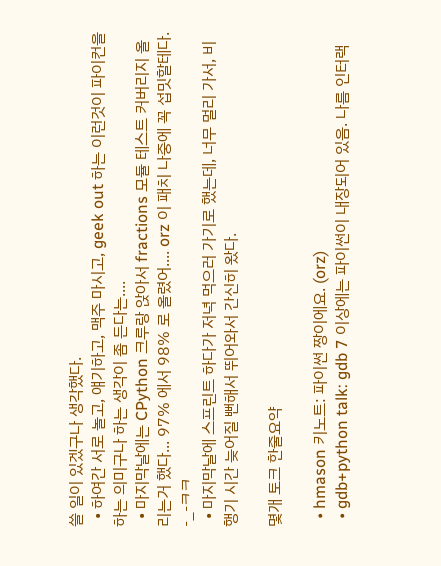쓸 일이 있겠구나 생각했다.
  • 하여간 서로 놀고, 얘기하고, 맥주 마시고, geek out 하는 이런것이 파이컨을 하는 의미구나 하는 생각이 좀 든다는....
  • 마지막날에는 CPython 크루랑 앉아서 fractions 모듈 테스트 커버리지 올리는거 했다... 97% 에서 98% 로 올렸어.... orz 이 패치 나중에 꼭 섭밋할테다. -_-ㅋㅋ
  • 마지막날에 스프린트 하다가 저녁 먹으러 가기로 했는데, 너무 멀리 가서, 비행기 시간 늦어질 뻔해서 뛰어와서 간신히 왔다.

몇개 토크 한줄요약

  • hmason 키노트: 파이썬 짱이에요. (orz)
  • gdb+python talk: gdb 7 이상에는 파이썬이 내장되어 있음. 나름 인터랙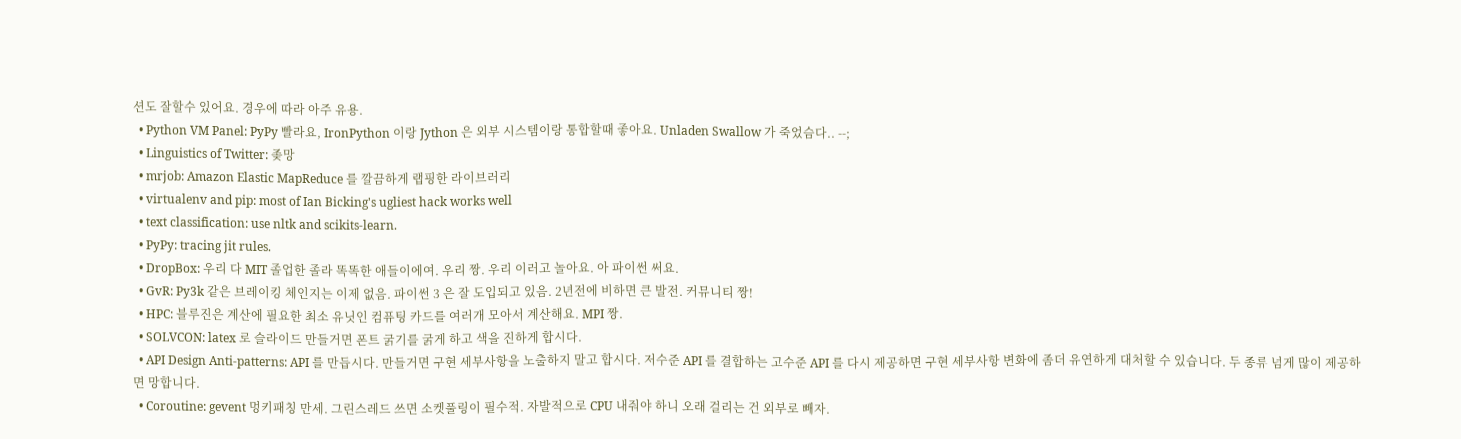션도 잘할수 있어요. 경우에 따라 아주 유용.
  • Python VM Panel: PyPy 빨라요, IronPython 이랑 Jython 은 외부 시스템이랑 통합할때 좋아요. Unladen Swallow 가 죽었슴다.. --;
  • Linguistics of Twitter: 좆망
  • mrjob: Amazon Elastic MapReduce 를 깔끔하게 랩핑한 라이브러리
  • virtualenv and pip: most of Ian Bicking's ugliest hack works well
  • text classification: use nltk and scikits-learn.
  • PyPy: tracing jit rules.
  • DropBox: 우리 다 MIT 졸업한 졸라 똑똑한 애들이에여. 우리 짱. 우리 이러고 놀아요. 아 파이썬 써요.
  • GvR: Py3k 같은 브레이킹 체인지는 이제 없음. 파이썬 3 은 잘 도입되고 있음. 2년전에 비하면 큰 발전. 커뮤니티 짱!
  • HPC: 블루진은 계산에 필요한 최소 유닛인 컴퓨팅 카드를 여러개 모아서 계산해요. MPI 짱.
  • SOLVCON: latex 로 슬라이드 만들거면 폰트 굵기를 굵게 하고 색을 진하게 합시다.
  • API Design Anti-patterns: API 를 만듭시다. 만들거면 구현 세부사항을 노출하지 말고 합시다. 저수준 API 를 결합하는 고수준 API 를 다시 제공하면 구현 세부사항 변화에 좀더 유연하게 대처할 수 있습니다. 두 종류 넘게 많이 제공하면 망합니다.
  • Coroutine: gevent 멍키패칭 만세. 그린스레드 쓰면 소켓풀링이 필수적. 자발적으로 CPU 내줘야 하니 오래 걸리는 건 외부로 빼자.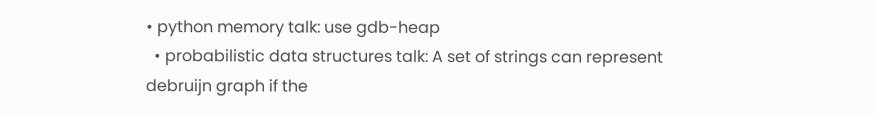• python memory talk: use gdb-heap
  • probabilistic data structures talk: A set of strings can represent debruijn graph if the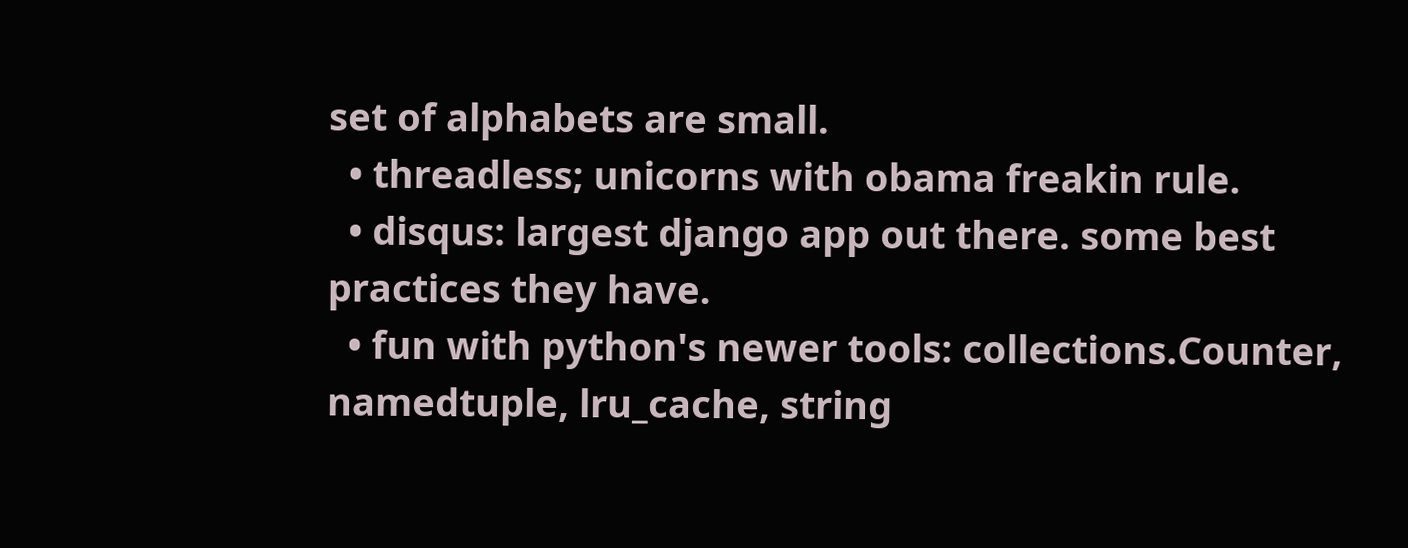set of alphabets are small.
  • threadless; unicorns with obama freakin rule.
  • disqus: largest django app out there. some best practices they have.
  • fun with python's newer tools: collections.Counter, namedtuple, lru_cache, string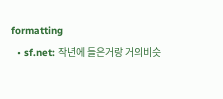formatting
  • sf.net: 작년에 들은거랑 거의비슷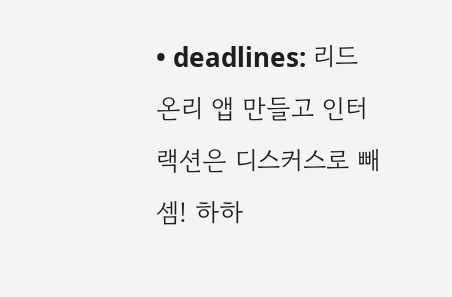• deadlines: 리드온리 앱 만들고 인터랙션은 디스커스로 빼셈! 하하